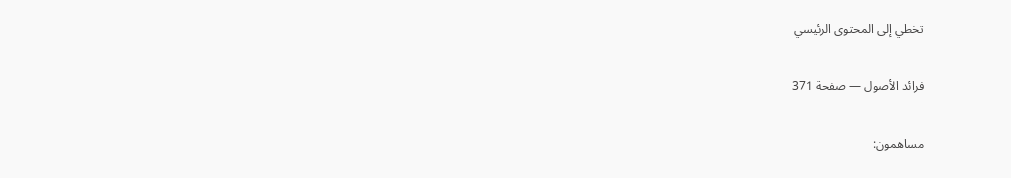تخطي إلى المحتوى الرئيسي

فرائد الأصول — صفحة 371

مساهمون: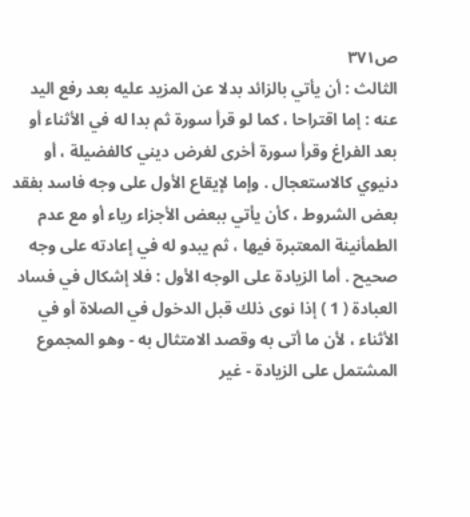ص٣٧١
الثالث : أن يأتي بالزائد بدلا عن المزيد عليه بعد رفع اليد عنه : إما اقتراحا ، كما لو قرأ سورة ثم بدا له في الأثناء أو بعد الفراغ وقرأ سورة أخرى لغرض ديني كالفضيلة ، أو دنيوي كالاستعجال . وإما لإيقاع الأول على وجه فاسد بفقد بعض الشروط ، كأن يأتي ببعض الأجزاء رياء أو مع عدم الطمأنينة المعتبرة فيها ، ثم يبدو له في إعادته على وجه صحيح . أما الزيادة على الوجه الأول : فلا إشكال في فساد العبادة ( 1 ) إذا نوى ذلك قبل الدخول في الصلاة أو في الأثناء ، لأن ما أتى به وقصد الامتثال به - وهو المجموع المشتمل على الزيادة - غير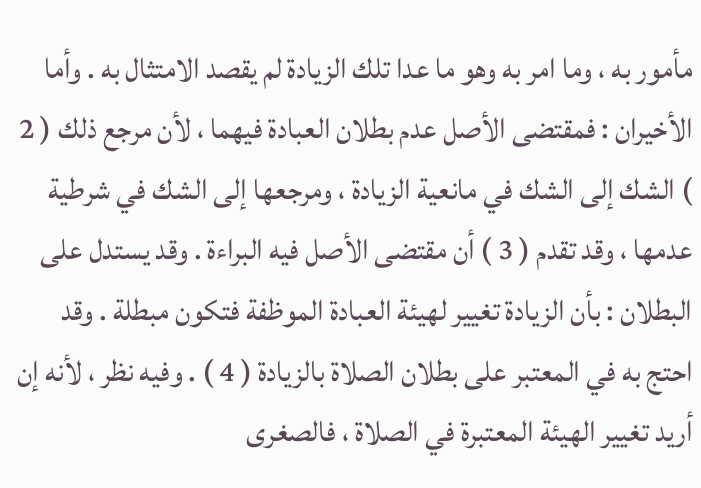مأمور به ، وما امر به وهو ما عدا تلك الزيادة لم يقصد الامتثال به . وأما الأخيران : فمقتضى الأصل عدم بطلان العبادة فيهما ، لأن مرجع ذلك ( 2 ) الشك إلى الشك في مانعية الزيادة ، ومرجعها إلى الشك في شرطية عدمها ، وقد تقدم ( 3 ) أن مقتضى الأصل فيه البراءة . وقد يستدل على البطلان : بأن الزيادة تغيير لهيئة العبادة الموظفة فتكون مبطلة . وقد احتج به في المعتبر على بطلان الصلاة بالزيادة ( 4 ) . وفيه نظر ، لأنه إن أريد تغيير الهيئة المعتبرة في الصلاة ، فالصغرى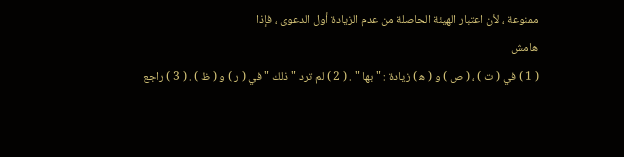ممنوعة ، لأن اعتبار الهيئة الحاصلة من عدم الزيادة أول الدعوى ، فإذا
هامش
( 1 ) في ( ت ) ، ( ص ) و ( ه‍ ) زيادة : " بها " . ( 2 ) لم ترد " ذلك " في ( ر ) و ( ظ ) . ( 3 ) راجع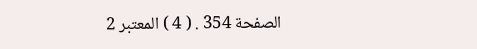الصفحة 354 . ( 4 ) المعتبر 2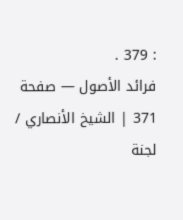: 379 .
فرائد الأصول — صفحة 371 | الشيخ الأنصاري / لجنة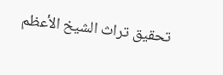تحقيق تراث الشيخ الأعظم